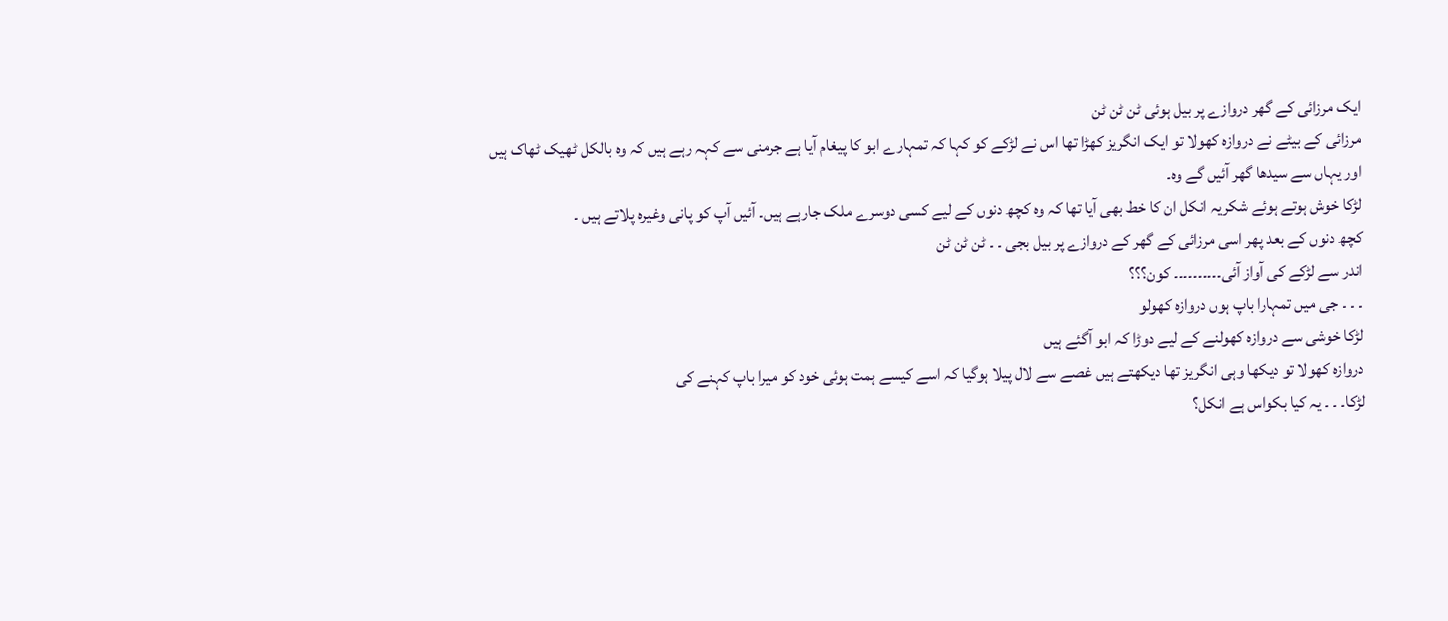ایک مرزائی کے گھر دروازے پر بیل ہوئی ٹن ٹن ٹن
مرزائی کے بیٹے نے دروازہ کھولا تو ایک انگریز کھڑا تھا اس نے لڑکے کو کہا کہ تمہارے ابو کا پیغام آیا ہے جرمنی سے کہہ رہے ہیں کہ وہ بالکل ٹھیک ٹھاک ہیں اور یہاں سے سیدھا گھر آئیں گے وہ۔
لڑکا خوش ہوتے ہوئے شکریہ انکل ان کا خط بھی آیا تھا کہ وہ کچھ دنوں کے لیے کسی دوسرے ملک جارہے ہیں۔ آئیں آپ کو پانی وغیرہ پلاتے ہیں ۔
کچھ دنوں کے بعد پھر اسی مرزائی کے گھر کے دروازے پر بیل بجی ۔ ۔ ٹن ٹن ٹن
اندر سے لڑکے کی آواز آئی۔۔۔۔۔۔۔۔۔۔ کون؟؟؟
۔ ۔ ۔ جی میں تمہارا باپ ہوں دروازہ کھولو
لڑکا خوشی سے دروازہ کھولنے کے لیے دوڑا کہ ابو آگئے ہیں
دروازہ کھولا تو دیکھا وہی انگریز تھا دیکھتے ہیں غصے سے لال پیلا ہوگیا کہ اسے کیسے ہمت ہوئی خود کو میرا باپ کہنے کی
لڑکا۔ ۔ ۔ یہ کیا بکواس ہے انکل؟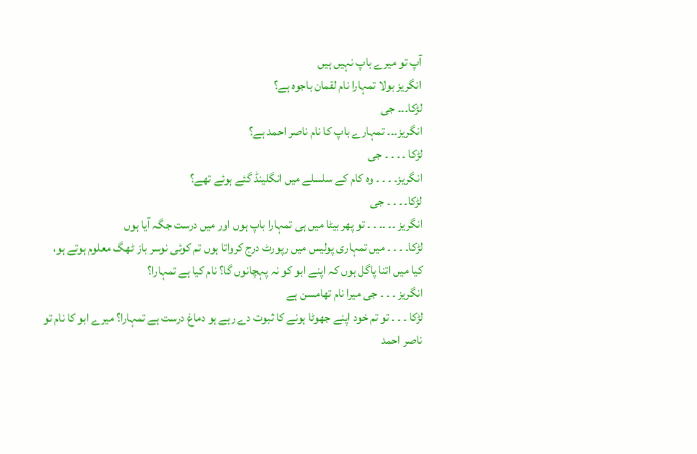آپ تو میرے باپ نہیں ہیں
انگریز بولا تمہارا نام لقمان باجوہ ہے؟
لڑکا۔۔۔ جی
انگریز۔۔۔ تمہارے باپ کا نام ناصر احمد ہے؟
لڑکا ۔ ۔ ۔ ۔ جی
انگریز۔ ۔ ۔ ۔ وہ کام کے سلسلے میں انگلینڈ گئے ہوئے تھے؟
لڑکا۔ ۔ ۔ ۔ جی
انگریز ۔۔ ۔۔ ۔ ۔ تو پھر بیٹا میں ہی تمہارا باپ ہوں اور میں درست جگہ آیا ہوں
لڑکا۔ ۔ ۔ ۔ میں تمہاری پولیس میں رپورٹ درج کرواتا ہوں تم کوئی نوسر باز ٹھگ معلوم ہوتے ہو، کیا میں اتنا پاگل ہوں کہ اپنے ابو کو نہ پہچانوں گا؟ نام کیا ہے تمہارا؟
انگریز ۔ ۔ ۔ جی میرا نام تھامسن ہے
لڑکا ۔ ۔ ۔ تو تم خود اپنے جھوٹا ہونے کا ثبوت دے رہے ہو دماغ درست ہے تمہارا؟ میرے ابو کا نام تو ناصر احمد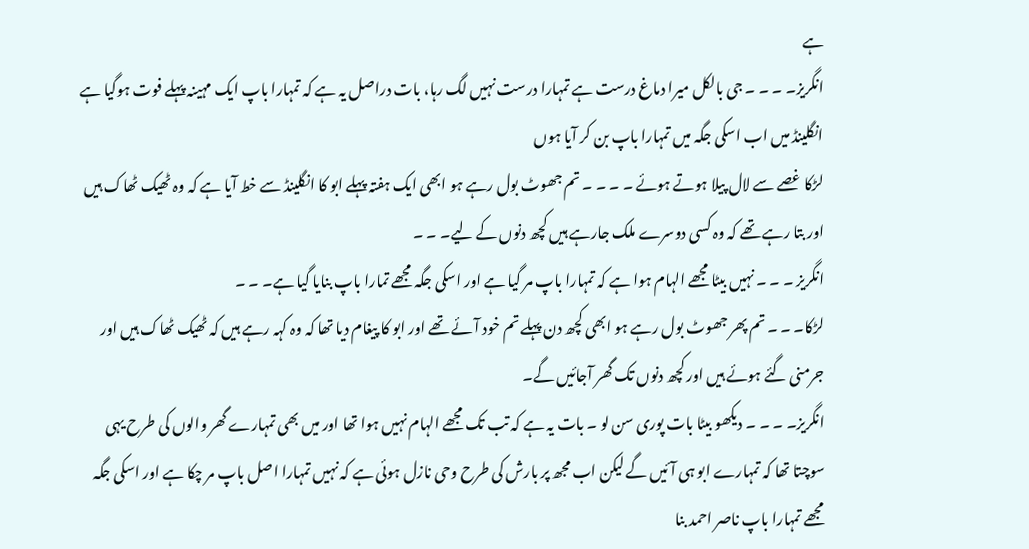ہے
انگریز۔ ۔ ۔ ۔ جی بالکل میرا دماغ درست ہے تمہارا درست نہیں لگ رہا، بات دراصل یہ ہے کہ تمہارا باپ ایک مہینہ پہلے فوت ہوگیا ہے انگلینڈ میں اب اسکی جگہ میں تمہارا باپ بن کر آیا ہوں
لڑکا غصے سے لال پیلا ہوتے ہوئے ۔ ۔ ۔ ۔ تم جھوٹ بول رہے ہو ابھی ایک ہفتہ پہلے ابو کا انگلینڈ سے خط آیا ہے کہ وہ ٹھیک ٹھاک ہیں اور بتا رہے تھے کہ وہ کسی دوسرے ملک جارہے ہیں کچھ دنوں کے لیے۔ ۔ ۔
انگریز ۔ ۔ ۔ نہیں بیٹا مجھے الہام ہوا ہے کہ تمہارا باپ مر گیا ہے اور اسکی جگہ مجھے تمارا باپ بنایا گیا ہے۔ ۔ ۔
لڑکا۔ ۔ ۔ تم پھر جھوٹ بول رہے ہو ابھی کچھ دن پہلے تم خود آئے تھے اور ابو کا پیغام دیا تھا کہ وہ کہہ رہے ہیں کہ ٹھیک ٹھاک ہیں اور جرمنی گئے ہوئے ہیں اور کچھ دنوں تک گھر آجائیں گے۔
انگریز۔ ۔ ۔ ۔ دیکھو بیٹا بات پوری سن لو ۔ بات یہ ہے کہ تب تک مجھے الہام نہیں ہوا تھا اور میں بھی تمہارے گھر والوں کی طرح یہی سوچتا تھا کہ تمہارے ابو ہی آئیں گے لیکن اب مجھ پر بارش کی طرح وحی نازل ہوئی ہے کہ نہیں تمہارا اصل باپ مر چکا ہے اور اسکی جگہ مجھے تمہارا باپ ناصر احمد بنا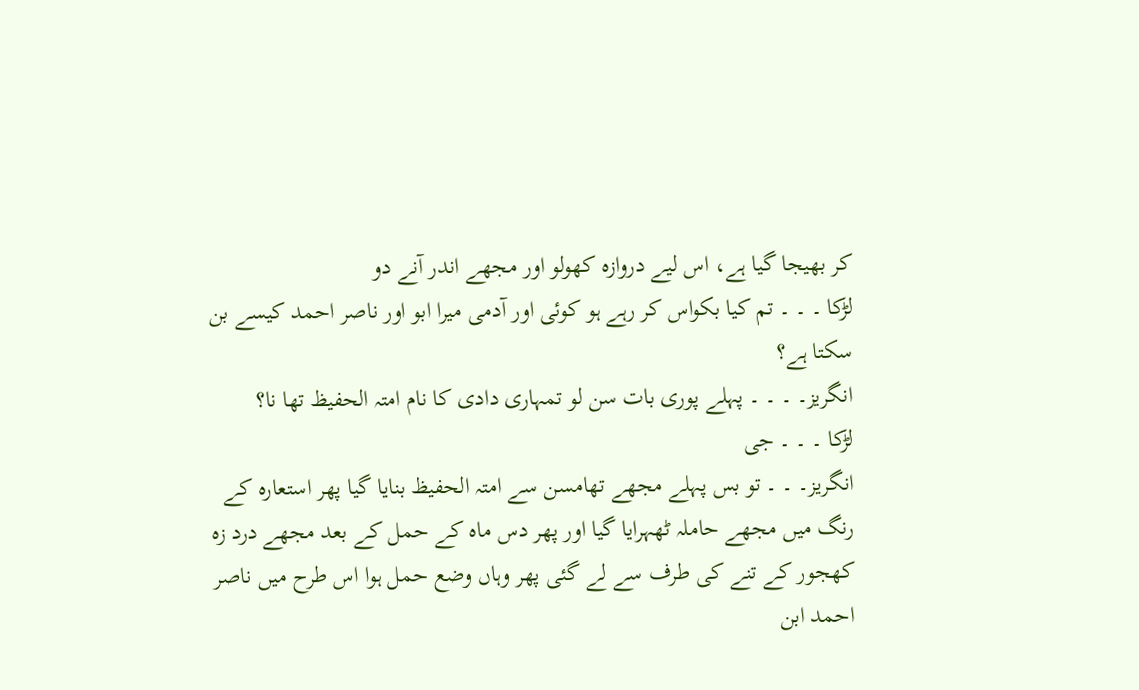کر بھیجا گیا ہے، اس لیے دروازہ کھولو اور مجھے اندر آنے دو
لڑکا ۔ ۔ ۔ تم کیا بکواس کر رہے ہو کوئی اور آدمی میرا ابو اور ناصر احمد کیسے بن سکتا ہے؟
انگریز۔ ۔ ۔ ۔ پہلے پوری بات سن لو تمہاری دادی کا نام امتہ الحفیظ تھا نا؟
لڑکا ۔ ۔ ۔ جی
انگریز۔ ۔ ۔ تو بس پہلے مجھے تھامسن سے امتہ الحفیظ بنایا گیا پھر استعارہ کے رنگ میں مجھے حاملہ ٹھہرایا گیا اور پھر دس ماہ کے حمل کے بعد مجھے درد زہ کھجور کے تنے کی طرف سے لے گئی پھر وہاں وضع حمل ہوا اس طرح میں ناصر احمد ابن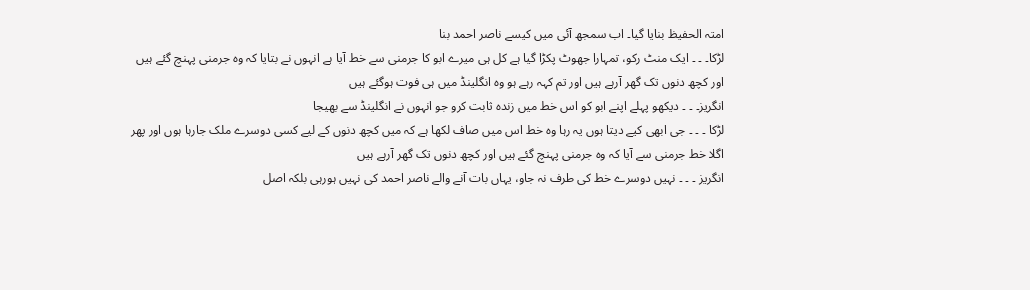امتہ الحفیظ بنایا گیا۔ اب سمجھ آئی میں کیسے ناصر احمد بنا
لڑکا۔ ۔ ۔ ایک منٹ رکو، تمہارا جھوٹ پکڑا گیا ہے کل ہی میرے ابو کا جرمنی سے خط آیا ہے انہوں نے بتایا کہ وہ جرمنی پہنچ گئے ہیں اور کچھ دنوں تک گھر آرہے ہیں اور تم کہہ رہے ہو وہ انگلینڈ میں ہی فوت ہوگئے ہیں
انگریز۔ ۔ ۔ دیکھو پہلے اپنے ابو کو اس خط میں زندہ ثابت کرو جو انہوں نے انگلینڈ سے بھیجا
لڑکا ۔ ۔ ۔ جی ابھی کیے دیتا ہوں یہ رہا وہ خط اس میں صاف لکھا ہے کہ میں کچھ دنوں کے لیے کسی دوسرے ملک جارہا ہوں اور پھر اگلا خط جرمنی سے آیا کہ وہ جرمنی پہنچ گئے ہیں اور کچھ دنوں تک گھر آرہے ہیں
انگریز ۔ ۔ ۔ نہیں دوسرے خط کی طرف نہ جاو، یہاں بات آنے والے ناصر احمد کی نہیں ہورہی بلکہ اصل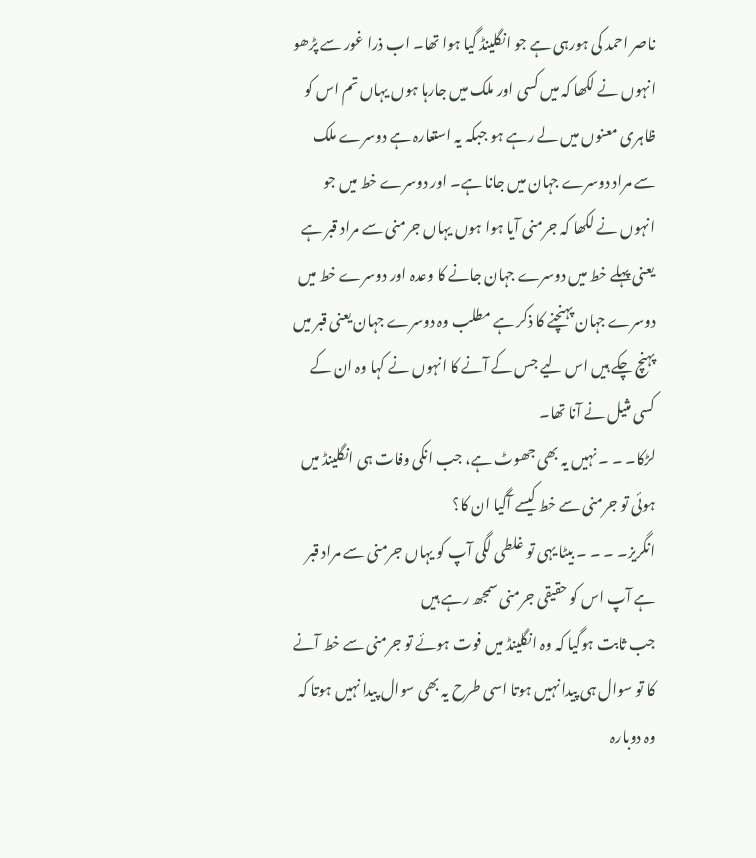ناصر احمد کی ہورہی ہے جو انگلینڈ گیا ہوا تھا۔ اب ذرا غور سے پڑھو انہوں نے لکھا کہ میں کسی اور ملک میں جارہا ہوں یہاں تم اس کو ظاہری معنوں میں لے رہے ہو جبکہ یہ استعارہ ہے دوسرے ملک سے مراد دوسرے جہان میں جانا ہے۔ اور دوسرے خط میں جو انہوں نے لکھا کہ جرمنی آیا ہوا ہوں یہاں جرمنی سے مراد قبر ہے یعنی پہلے خط میں دوسرے جہان جانے کا وعدہ اور دوسرے خط میں دوسرے جہان پہنچنے کا ذکر ہے مطلب وہ دوسرے جہان یعنی قبر میں پہنچ چکے ہیں اس لیے جس کے آنے کا انہوں نے کہا وہ ان کے کسی مثیل نے آنا تھا۔
لڑکا۔ ۔ ۔ نہیں یہ بھی جھوٹ ہے، جب انکی وفات ہی انگلینڈ میں ہوئی تو جرمنی سے خط کیسے آگیا ان کا؟
انگریز۔ ۔ ۔ ۔ بیٹا یہی تو غلطی لگی آپ کو یہاں جرمنی سے مراد قبر ہے آپ اس کو حقیقی جرمنی سمجھ رہے ہیں
جب ثابت ہوگیا کہ وہ انگلینڈ میں فوت ہوئے تو جرمنی سے خط آنے کا تو سوال ہی پیدا نہیں ہوتا اسی طرح یہ بھی سوال پیدا نہیں ہوتا کہ وہ دوبارہ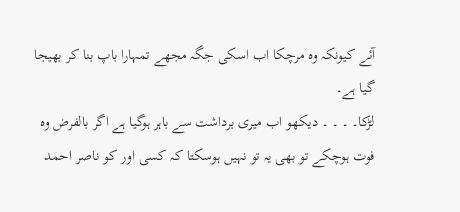آئے کیونکہ وہ مرچکا اب اسکی جگہ مجھے تمہارا باپ بنا کر بھیجا گیا ہے۔
لڑکا۔ ۔ ۔ ۔ دیکھو اب میری برداشت سے باہر ہوگیا ہے اگر بالفرض وہ فوت ہوچکے تو بھی یہ تو نہیں ہوسکتا کہ کسی اور کو ناصر احمد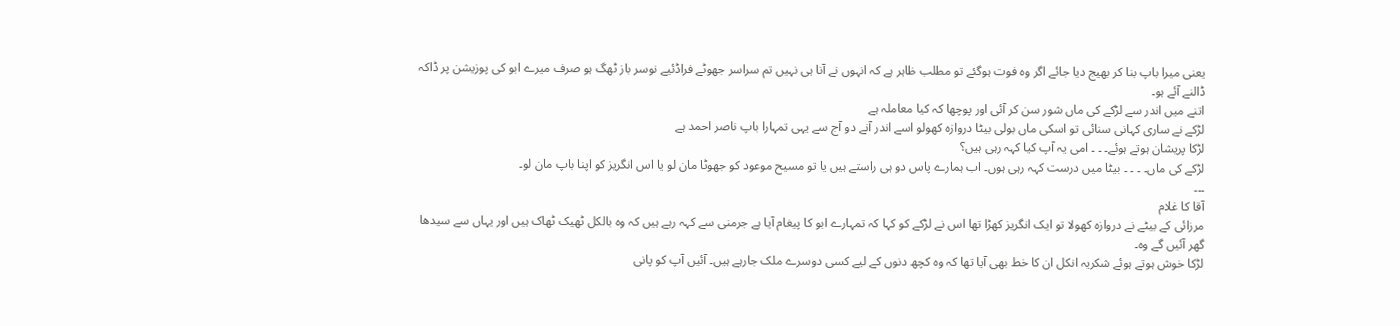یعنی میرا باپ بنا کر بھیج دیا جائے اگر وہ فوت ہوگئے تو مطلب ظاہر ہے کہ انہوں نے آنا ہی نہیں تم سراسر جھوٹے فراڈئیے نوسر باز ٹھگ ہو صرف میرے ابو کی پوزیشن پر ڈاکہ ڈالنے آئے ہو۔
اتنے میں اندر سے لڑکے کی ماں شور سن کر آئی اور پوچھا کہ کیا معاملہ ہے
لڑکے نے ساری کہانی سنائی تو اسکی ماں بولی بیٹا دروازہ کھولو اسے اندر آنے دو آج سے یہی تمہارا باپ ناصر احمد ہے
لڑکا پریشان ہوتے ہوئے۔ ۔ ۔ امی یہ آپ کیا کہہ رہی ہیں؟
لڑکے کی ماں۔ ۔ ۔ ۔ بیٹا میں درست کہہ رہی ہوں۔ اب ہمارے پاس دو ہی راستے ہیں یا تو مسیح موعود کو جھوٹا مان لو یا اس انگریز کو اپنا باپ مان لو۔
۔۔۔
آقا کا غلام
مرزائی کے بیٹے نے دروازہ کھولا تو ایک انگریز کھڑا تھا اس نے لڑکے کو کہا کہ تمہارے ابو کا پیغام آیا ہے جرمنی سے کہہ رہے ہیں کہ وہ بالکل ٹھیک ٹھاک ہیں اور یہاں سے سیدھا گھر آئیں گے وہ۔
لڑکا خوش ہوتے ہوئے شکریہ انکل ان کا خط بھی آیا تھا کہ وہ کچھ دنوں کے لیے کسی دوسرے ملک جارہے ہیں۔ آئیں آپ کو پانی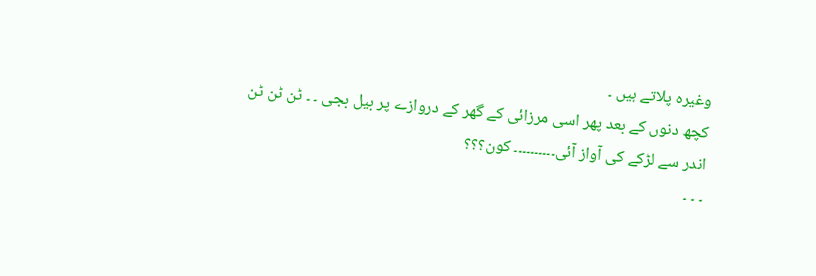وغیرہ پلاتے ہیں ۔
کچھ دنوں کے بعد پھر اسی مرزائی کے گھر کے دروازے پر بیل بجی ۔ ۔ ٹن ٹن ٹن
اندر سے لڑکے کی آواز آئی۔۔۔۔۔۔۔۔۔۔ کون؟؟؟
۔ ۔ ۔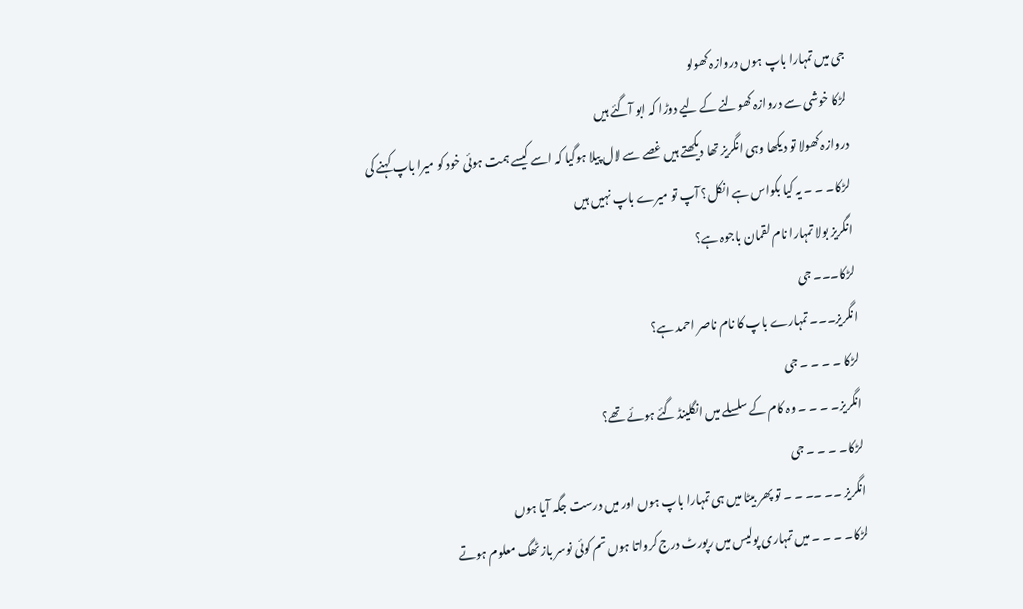جی میں تمہارا باپ ہوں دروازہ کھولو
لڑکا خوشی سے دروازہ کھولنے کے لیے دوڑا کہ ابو آگئے ہیں
دروازہ کھولا تو دیکھا وہی انگریز تھا دیکھتے ہیں غصے سے لال پیلا ہوگیا کہ اسے کیسے ہمت ہوئی خود کو میرا باپ کہنے کی
لڑکا۔ ۔ ۔ یہ کیا بکواس ہے انکل؟ آپ تو میرے باپ نہیں ہیں
انگریز بولا تمہارا نام لقمان باجوہ ہے؟
لڑکا۔۔۔ جی
انگریز۔۔۔ تمہارے باپ کا نام ناصر احمد ہے؟
لڑکا ۔ ۔ ۔ ۔ جی
انگریز۔ ۔ ۔ ۔ وہ کام کے سلسلے میں انگلینڈ گئے ہوئے تھے؟
لڑکا۔ ۔ ۔ ۔ جی
انگریز ۔۔ ۔۔ ۔ ۔ تو پھر بیٹا میں ہی تمہارا باپ ہوں اور میں درست جگہ آیا ہوں
لڑکا۔ ۔ ۔ ۔ میں تمہاری پولیس میں رپورٹ درج کرواتا ہوں تم کوئی نوسر باز ٹھگ معلوم ہوتے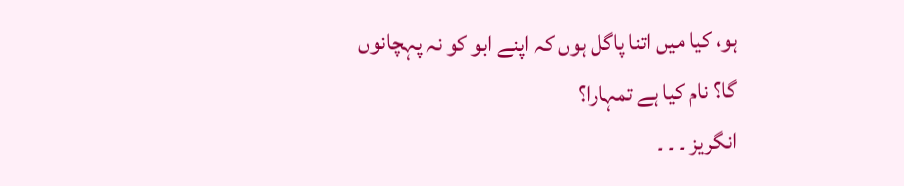ہو، کیا میں اتنا پاگل ہوں کہ اپنے ابو کو نہ پہچانوں گا؟ نام کیا ہے تمہارا؟
انگریز ۔ ۔ ۔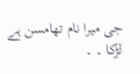جی میرا نام تھامسن ہے
لڑکا ۔ ۔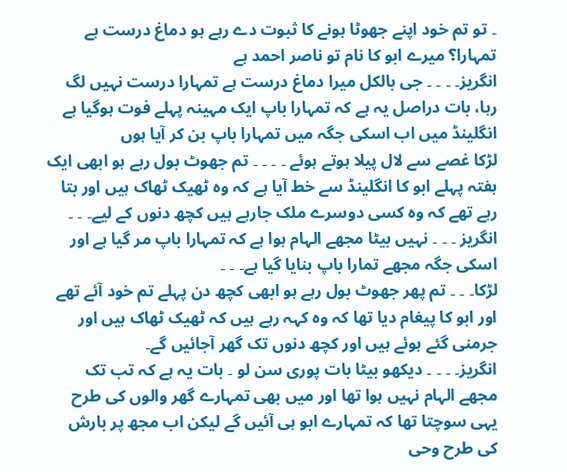۔ تو تم خود اپنے جھوٹا ہونے کا ثبوت دے رہے ہو دماغ درست ہے تمہارا؟ میرے ابو کا نام تو ناصر احمد ہے
انگریز۔ ۔ ۔ ۔ جی بالکل میرا دماغ درست ہے تمہارا درست نہیں لگ رہا، بات دراصل یہ ہے کہ تمہارا باپ ایک مہینہ پہلے فوت ہوگیا ہے انگلینڈ میں اب اسکی جگہ میں تمہارا باپ بن کر آیا ہوں
لڑکا غصے سے لال پیلا ہوتے ہوئے ۔ ۔ ۔ ۔ تم جھوٹ بول رہے ہو ابھی ایک ہفتہ پہلے ابو کا انگلینڈ سے خط آیا ہے کہ وہ ٹھیک ٹھاک ہیں اور بتا رہے تھے کہ وہ کسی دوسرے ملک جارہے ہیں کچھ دنوں کے لیے۔ ۔ ۔
انگریز ۔ ۔ ۔ نہیں بیٹا مجھے الہام ہوا ہے کہ تمہارا باپ مر گیا ہے اور اسکی جگہ مجھے تمارا باپ بنایا گیا ہے۔ ۔ ۔
لڑکا۔ ۔ ۔ تم پھر جھوٹ بول رہے ہو ابھی کچھ دن پہلے تم خود آئے تھے اور ابو کا پیغام دیا تھا کہ وہ کہہ رہے ہیں کہ ٹھیک ٹھاک ہیں اور جرمنی گئے ہوئے ہیں اور کچھ دنوں تک گھر آجائیں گے۔
انگریز۔ ۔ ۔ ۔ دیکھو بیٹا بات پوری سن لو ۔ بات یہ ہے کہ تب تک مجھے الہام نہیں ہوا تھا اور میں بھی تمہارے گھر والوں کی طرح یہی سوچتا تھا کہ تمہارے ابو ہی آئیں گے لیکن اب مجھ پر بارش کی طرح وحی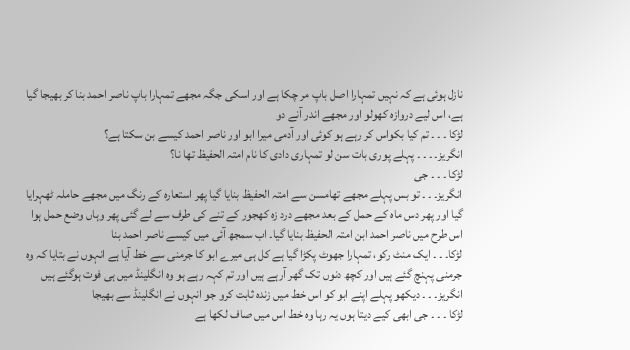نازل ہوئی ہے کہ نہیں تمہارا اصل باپ مر چکا ہے اور اسکی جگہ مجھے تمہارا باپ ناصر احمد بنا کر بھیجا گیا ہے، اس لیے دروازہ کھولو اور مجھے اندر آنے دو
لڑکا ۔ ۔ ۔ تم کیا بکواس کر رہے ہو کوئی اور آدمی میرا ابو اور ناصر احمد کیسے بن سکتا ہے؟
انگریز۔ ۔ ۔ ۔ پہلے پوری بات سن لو تمہاری دادی کا نام امتہ الحفیظ تھا نا؟
لڑکا ۔ ۔ ۔ جی
انگریز۔ ۔ ۔ تو بس پہلے مجھے تھامسن سے امتہ الحفیظ بنایا گیا پھر استعارہ کے رنگ میں مجھے حاملہ ٹھہرایا گیا اور پھر دس ماہ کے حمل کے بعد مجھے درد زہ کھجور کے تنے کی طرف سے لے گئی پھر وہاں وضع حمل ہوا اس طرح میں ناصر احمد ابن امتہ الحفیظ بنایا گیا۔ اب سمجھ آئی میں کیسے ناصر احمد بنا
لڑکا۔ ۔ ۔ ایک منٹ رکو، تمہارا جھوٹ پکڑا گیا ہے کل ہی میرے ابو کا جرمنی سے خط آیا ہے انہوں نے بتایا کہ وہ جرمنی پہنچ گئے ہیں اور کچھ دنوں تک گھر آرہے ہیں اور تم کہہ رہے ہو وہ انگلینڈ میں ہی فوت ہوگئے ہیں
انگریز۔ ۔ ۔ دیکھو پہلے اپنے ابو کو اس خط میں زندہ ثابت کرو جو انہوں نے انگلینڈ سے بھیجا
لڑکا ۔ ۔ ۔ جی ابھی کیے دیتا ہوں یہ رہا وہ خط اس میں صاف لکھا ہے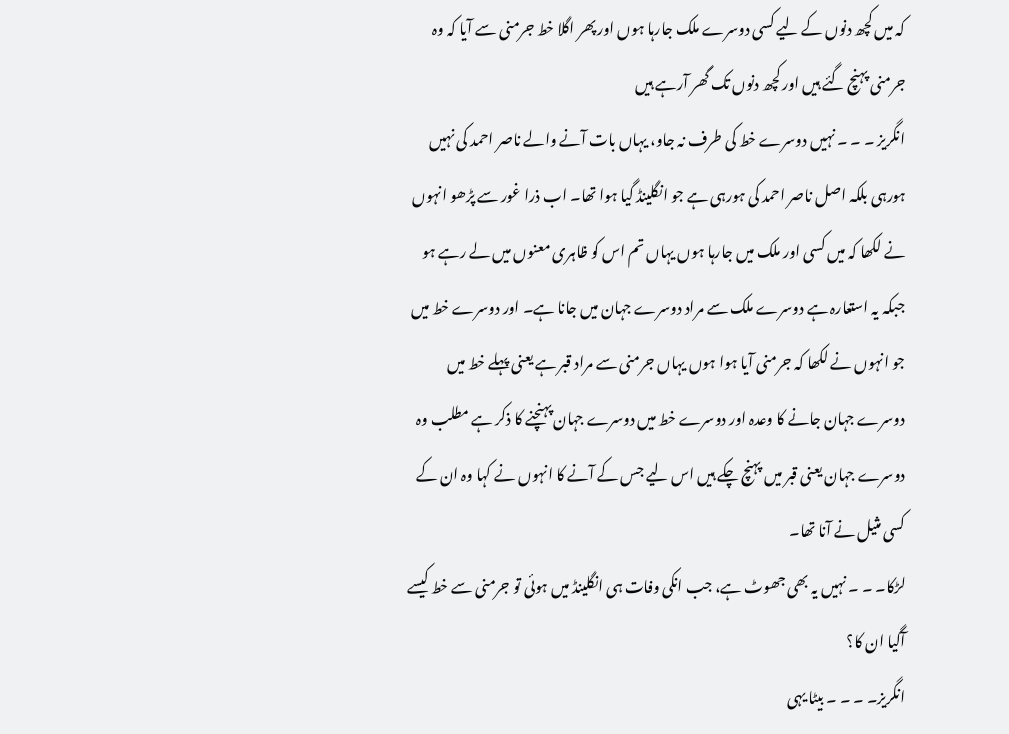کہ میں کچھ دنوں کے لیے کسی دوسرے ملک جارہا ہوں اور پھر اگلا خط جرمنی سے آیا کہ وہ جرمنی پہنچ گئے ہیں اور کچھ دنوں تک گھر آرہے ہیں
انگریز ۔ ۔ ۔ نہیں دوسرے خط کی طرف نہ جاو، یہاں بات آنے والے ناصر احمد کی نہیں ہورہی بلکہ اصل ناصر احمد کی ہورہی ہے جو انگلینڈ گیا ہوا تھا۔ اب ذرا غور سے پڑھو انہوں نے لکھا کہ میں کسی اور ملک میں جارہا ہوں یہاں تم اس کو ظاہری معنوں میں لے رہے ہو جبکہ یہ استعارہ ہے دوسرے ملک سے مراد دوسرے جہان میں جانا ہے۔ اور دوسرے خط میں جو انہوں نے لکھا کہ جرمنی آیا ہوا ہوں یہاں جرمنی سے مراد قبر ہے یعنی پہلے خط میں دوسرے جہان جانے کا وعدہ اور دوسرے خط میں دوسرے جہان پہنچنے کا ذکر ہے مطلب وہ دوسرے جہان یعنی قبر میں پہنچ چکے ہیں اس لیے جس کے آنے کا انہوں نے کہا وہ ان کے کسی مثیل نے آنا تھا۔
لڑکا۔ ۔ ۔ نہیں یہ بھی جھوٹ ہے، جب انکی وفات ہی انگلینڈ میں ہوئی تو جرمنی سے خط کیسے آگیا ان کا؟
انگریز۔ ۔ ۔ ۔ بیٹا یہی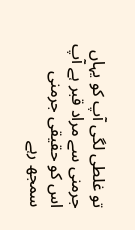تو غلطی لگی آپ کو یہاں جرمنی سے مراد قبر ہے آپ اس کو حقیقی جرمنی سمجھ رہے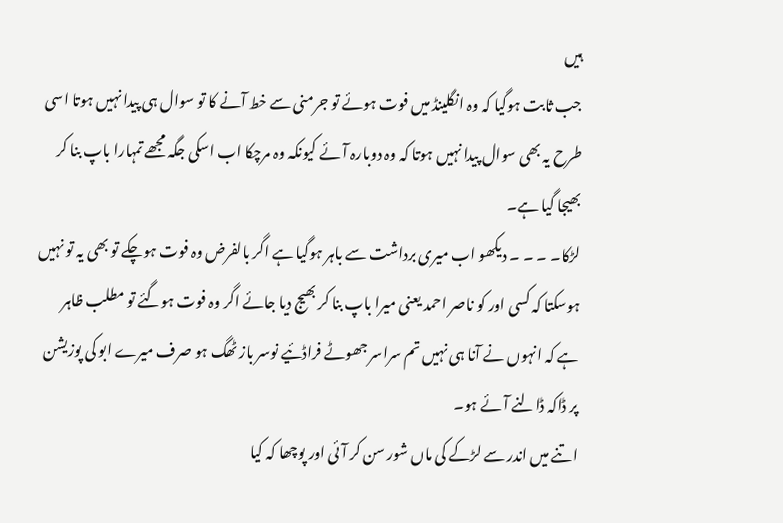ہیں
جب ثابت ہوگیا کہ وہ انگلینڈ میں فوت ہوئے تو جرمنی سے خط آنے کا تو سوال ہی پیدا نہیں ہوتا اسی طرح یہ بھی سوال پیدا نہیں ہوتا کہ وہ دوبارہ آئے کیونکہ وہ مرچکا اب اسکی جگہ مجھے تمہارا باپ بنا کر بھیجا گیا ہے۔
لڑکا۔ ۔ ۔ ۔ دیکھو اب میری برداشت سے باہر ہوگیا ہے اگر بالفرض وہ فوت ہوچکے تو بھی یہ تو نہیں ہوسکتا کہ کسی اور کو ناصر احمد یعنی میرا باپ بنا کر بھیج دیا جائے اگر وہ فوت ہوگئے تو مطلب ظاہر ہے کہ انہوں نے آنا ہی نہیں تم سراسر جھوٹے فراڈئیے نوسر باز ٹھگ ہو صرف میرے ابو کی پوزیشن پر ڈاکہ ڈالنے آئے ہو۔
اتنے میں اندر سے لڑکے کی ماں شور سن کر آئی اور پوچھا کہ کیا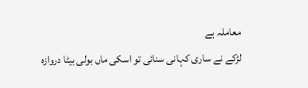معاملہ ہے
لڑکے نے ساری کہانی سنائی تو اسکی ماں بولی بیٹا دروازہ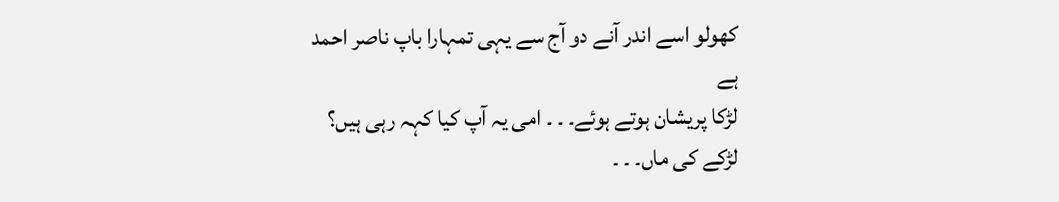کھولو اسے اندر آنے دو آج سے یہی تمہارا باپ ناصر احمد ہے
لڑکا پریشان ہوتے ہوئے۔ ۔ ۔ امی یہ آپ کیا کہہ رہی ہیں؟
لڑکے کی ماں۔ ۔ ۔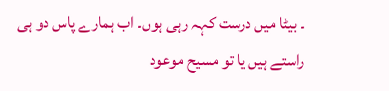۔ بیٹا میں درست کہہ رہی ہوں۔ اب ہمارے پاس دو ہی راستے ہیں یا تو مسیح موعود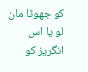کو جھوٹا مان لو یا اس انگریز کو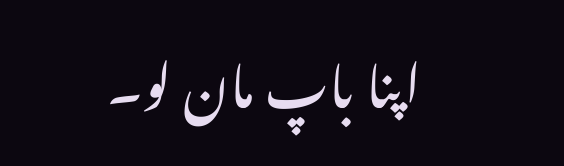اپنا باپ مان لو۔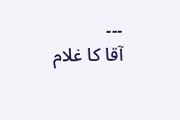۔۔۔
آقا کا غلام